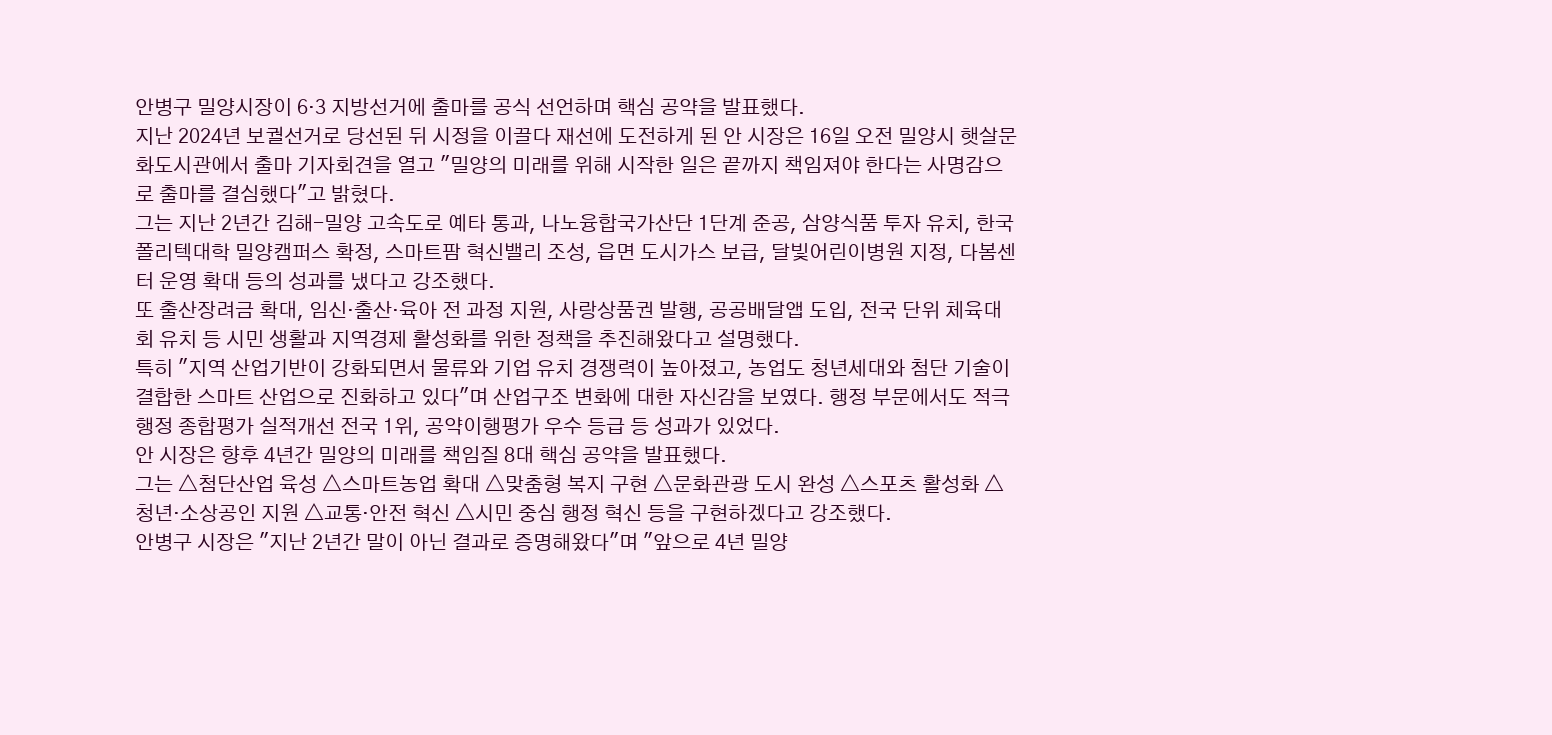안병구 밀양시장이 6·3 지방선거에 출마를 공식 선언하며 핵심 공약을 발표했다.
지난 2024년 보궐선거로 당선된 뒤 시정을 이끌다 재선에 도전하게 된 안 시장은 16일 오전 밀양시 햇살문화도시관에서 출마 기자회견을 열고 "밀양의 미래를 위해 시작한 일은 끝까지 책임져야 한다는 사명감으로 출마를 결심했다"고 밝혔다.
그는 지난 2년간 김해-밀양 고속도로 예타 통과, 나노융합국가산단 1단계 준공, 삼양식품 투자 유치, 한국폴리텍대학 밀양캠퍼스 확정, 스마트팜 혁신밸리 조성, 읍면 도시가스 보급, 달빛어린이병원 지정, 다봄센터 운영 확대 등의 성과를 냈다고 강조했다.
또 출산장려금 확대, 임신·출산·육아 전 과정 지원, 사랑상품권 발행, 공공배달앱 도입, 전국 단위 체육대회 유치 등 시민 생활과 지역경제 활성화를 위한 정책을 추진해왔다고 설명했다.
특히 "지역 산업기반이 강화되면서 물류와 기업 유치 경쟁력이 높아졌고, 농업도 청년세대와 첨단 기술이 결합한 스마트 산업으로 진화하고 있다"며 산업구조 변화에 대한 자신감을 보였다. 행정 부문에서도 적극행정 종합평가 실적개선 전국 1위, 공약이행평가 우수 등급 등 성과가 있었다.
안 시장은 향후 4년간 밀양의 미래를 책임질 8대 핵심 공약을 발표했다.
그는 △첨단산업 육성 △스마트농업 확대 △맞춤형 복지 구현 △문화관광 도시 완성 △스포츠 활성화 △청년·소상공인 지원 △교통·안전 혁신 △시민 중심 행정 혁신 등을 구현하겠다고 강조했다.
안병구 시장은 "지난 2년간 말이 아닌 결과로 증명해왔다"며 "앞으로 4년 밀양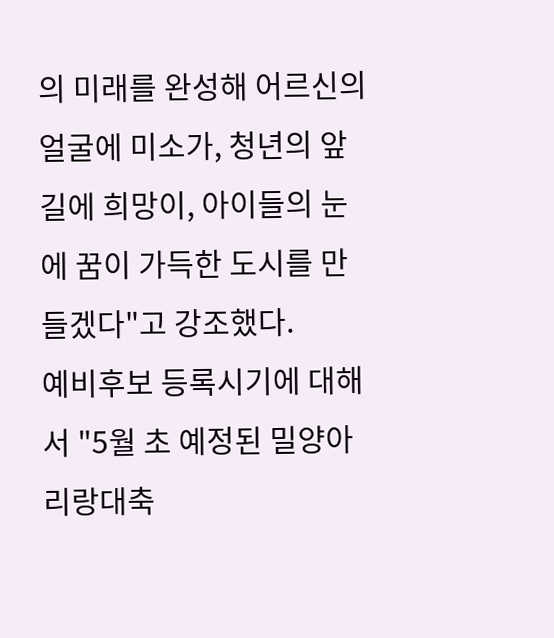의 미래를 완성해 어르신의 얼굴에 미소가, 청년의 앞길에 희망이, 아이들의 눈에 꿈이 가득한 도시를 만들겠다"고 강조했다.
예비후보 등록시기에 대해서 "5월 초 예정된 밀양아리랑대축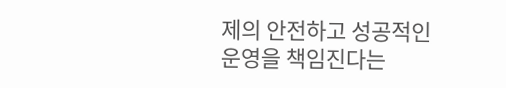제의 안전하고 성공적인 운영을 책임진다는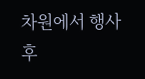차원에서 행사 후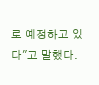로 예정하고 있다"고 말했다.